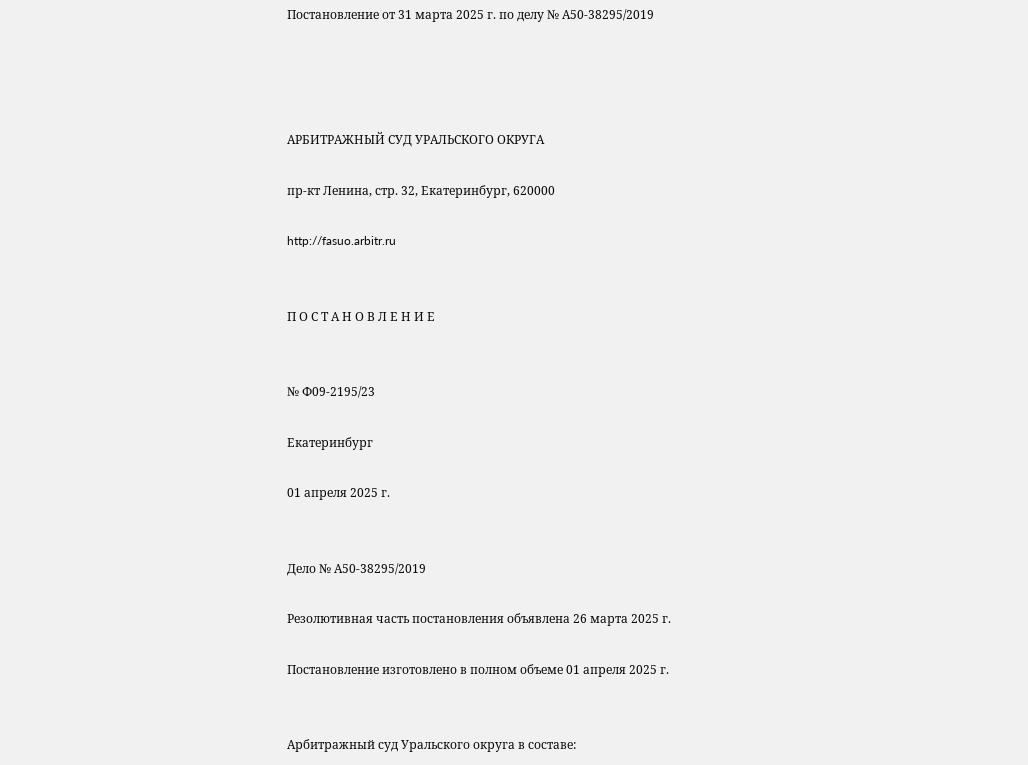Постановление от 31 марта 2025 г. по делу № А50-38295/2019




АРБИТРАЖНЫЙ СУД УРАЛЬСКОГО ОКРУГА

пр-кт Ленина, стр. 32, Екатеринбург, 620000

http://fasuo.arbitr.ru


П О С Т А Н О В Л Е Н И Е


№ Ф09-2195/23

Екатеринбург

01 апреля 2025 г.


Дело № А50-38295/2019

Резолютивная часть постановления объявлена 26 марта 2025 г.

Постановление изготовлено в полном объеме 01 апреля 2025 г.


Арбитражный суд Уральского округа в составе: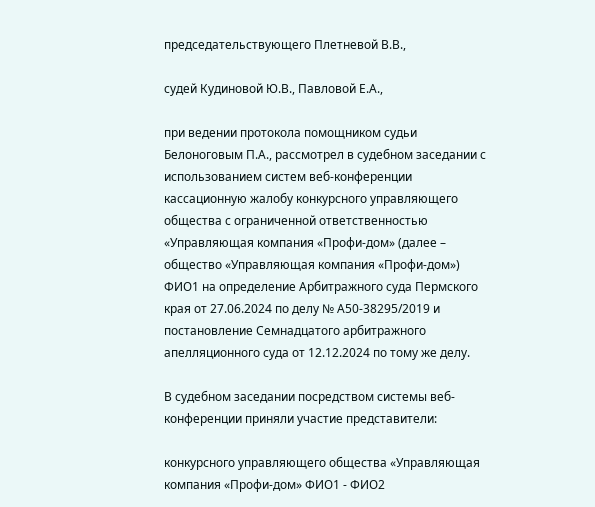председательствующего Плетневой В.В.,

судей Кудиновой Ю.В., Павловой Е.А.,

при ведении протокола помощником судьи Белоноговым П.А., рассмотрел в судебном заседании с использованием систем веб-конференции кассационную жалобу конкурсного управляющего общества с ограниченной ответственностью «Управляющая компания «Профи-дом» (далее – общество «Управляющая компания «Профи-дом») ФИО1 на определение Арбитражного суда Пермского края от 27.06.2024 по делу № А50-38295/2019 и постановление Семнадцатого арбитражного апелляционного суда от 12.12.2024 по тому же делу.

В судебном заседании посредством системы веб-конференции приняли участие представители:

конкурсного управляющего общества «Управляющая компания «Профи-дом» ФИО1 - ФИО2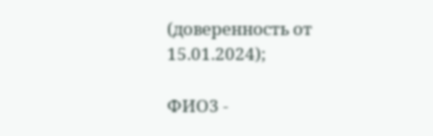(доверенность от 15.01.2024);

ФИО3 -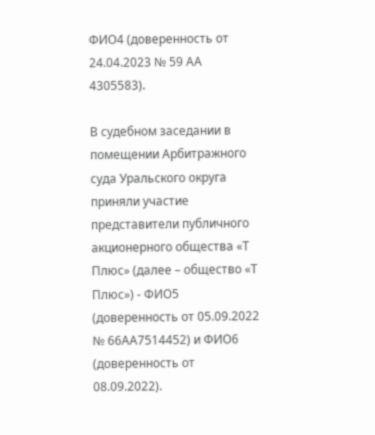ФИО4 (доверенность от 24.04.2023 № 59 АА 4305583).

В судебном заседании в помещении Арбитражного суда Уральского округа приняли участие представители публичного акционерного общества «Т Плюс» (далее – общество «Т Плюс») - ФИО5 (доверенность от 05.09.2022 № 66АА7514452) и ФИО6 (доверенность от 08.09.2022).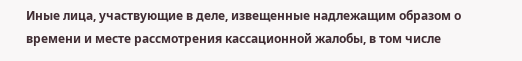Иные лица, участвующие в деле, извещенные надлежащим образом о времени и месте рассмотрения кассационной жалобы, в том числе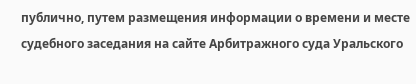публично, путем размещения информации о времени и месте судебного заседания на сайте Арбитражного суда Уральского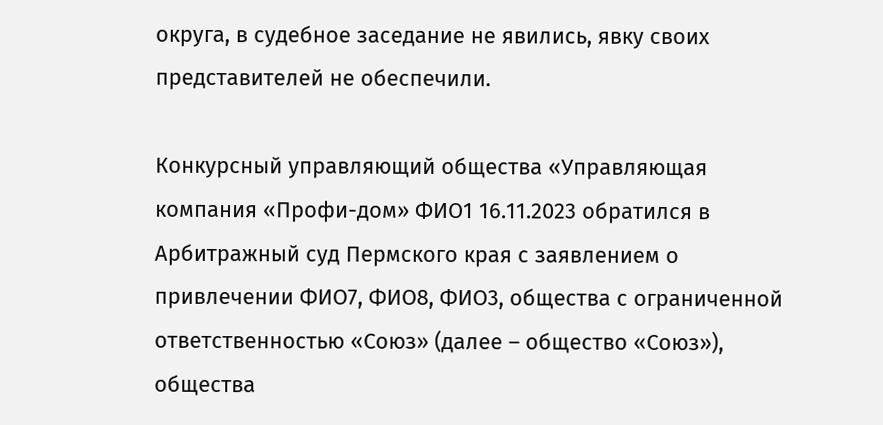округа, в судебное заседание не явились, явку своих представителей не обеспечили.

Конкурсный управляющий общества «Управляющая компания «Профи-дом» ФИО1 16.11.2023 обратился в Арбитражный суд Пермского края с заявлением о привлечении ФИО7, ФИО8, ФИО3, общества с ограниченной ответственностью «Союз» (далее – общество «Союз»), общества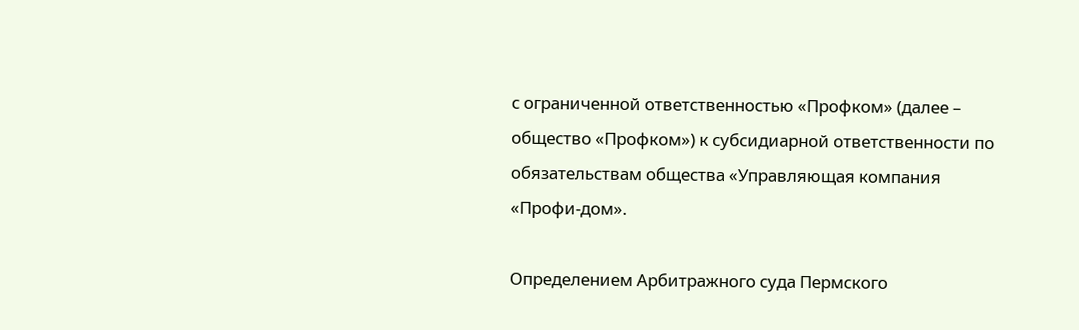с ограниченной ответственностью «Профком» (далее – общество «Профком») к субсидиарной ответственности по обязательствам общества «Управляющая компания «Профи-дом».

Определением Арбитражного суда Пермского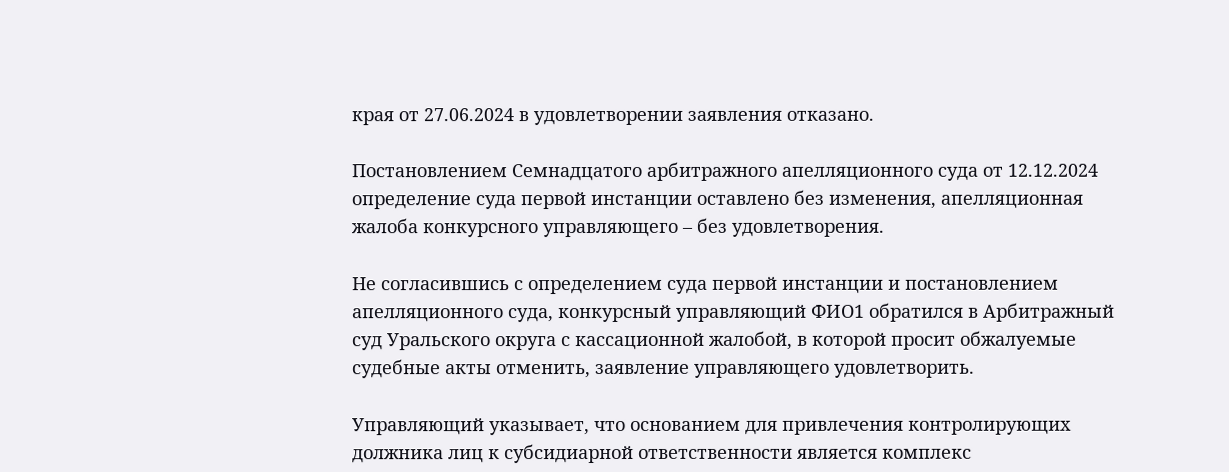края от 27.06.2024 в удовлетворении заявления отказано.

Постановлением Семнадцатого арбитражного апелляционного суда от 12.12.2024 определение суда первой инстанции оставлено без изменения, апелляционная жалоба конкурсного управляющего – без удовлетворения.

Не согласившись с определением суда первой инстанции и постановлением апелляционного суда, конкурсный управляющий ФИО1 обратился в Арбитражный суд Уральского округа с кассационной жалобой, в которой просит обжалуемые судебные акты отменить, заявление управляющего удовлетворить.

Управляющий указывает, что основанием для привлечения контролирующих должника лиц к субсидиарной ответственности является комплекс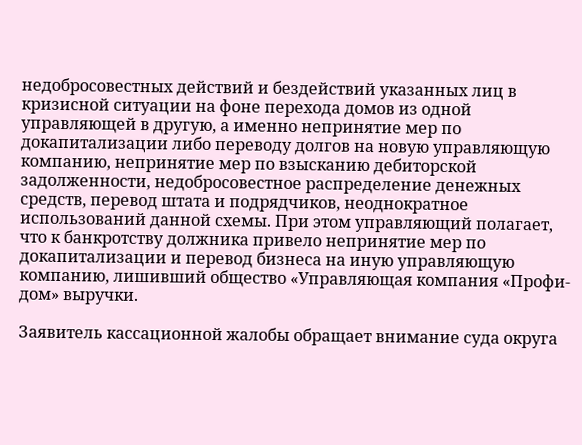недобросовестных действий и бездействий указанных лиц в кризисной ситуации на фоне перехода домов из одной управляющей в другую, а именно непринятие мер по докапитализации либо переводу долгов на новую управляющую компанию, непринятие мер по взысканию дебиторской задолженности, недобросовестное распределение денежных средств, перевод штата и подрядчиков, неоднократное использований данной схемы. При этом управляющий полагает, что к банкротству должника привело непринятие мер по докапитализации и перевод бизнеса на иную управляющую компанию, лишивший общество «Управляющая компания «Профи-дом» выручки.

Заявитель кассационной жалобы обращает внимание суда округа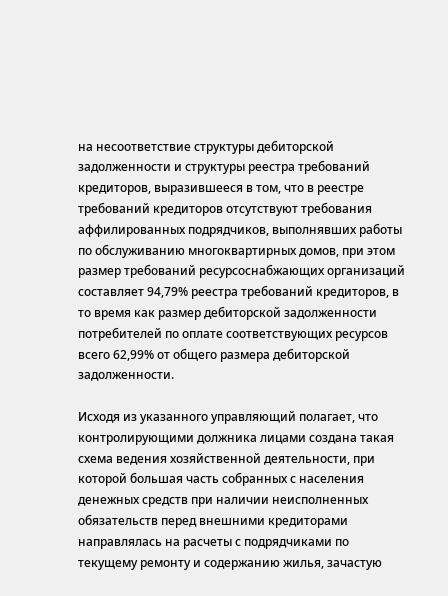на несоответствие структуры дебиторской задолженности и структуры реестра требований кредиторов, выразившееся в том, что в реестре требований кредиторов отсутствуют требования аффилированных подрядчиков, выполнявших работы по обслуживанию многоквартирных домов, при этом размер требований ресурсоснабжающих организаций составляет 94,79% реестра требований кредиторов, в то время как размер дебиторской задолженности потребителей по оплате соответствующих ресурсов всего 62,99% от общего размера дебиторской задолженности.

Исходя из указанного управляющий полагает, что контролирующими должника лицами создана такая схема ведения хозяйственной деятельности, при которой большая часть собранных с населения денежных средств при наличии неисполненных обязательств перед внешними кредиторами направлялась на расчеты с подрядчиками по текущему ремонту и содержанию жилья, зачастую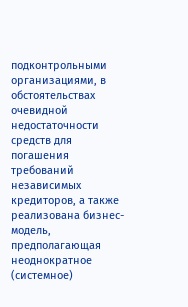подконтрольными организациями, в обстоятельствах очевидной недостаточности средств для погашения требований независимых кредиторов, а также реализована бизнес-модель, предполагающая неоднократное (системное)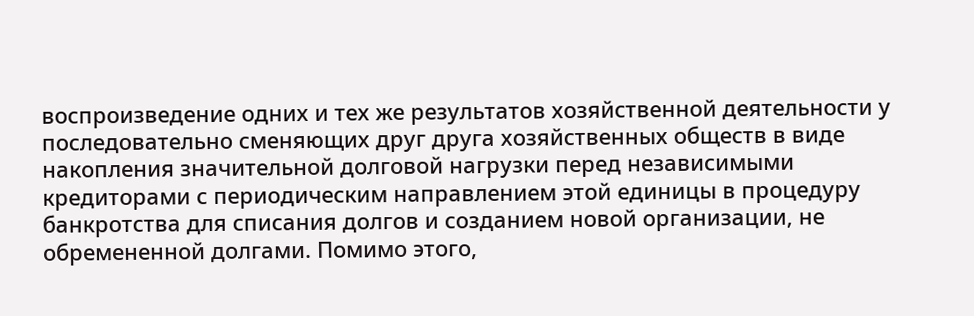воспроизведение одних и тех же результатов хозяйственной деятельности у последовательно сменяющих друг друга хозяйственных обществ в виде накопления значительной долговой нагрузки перед независимыми кредиторами с периодическим направлением этой единицы в процедуру банкротства для списания долгов и созданием новой организации, не обремененной долгами. Помимо этого,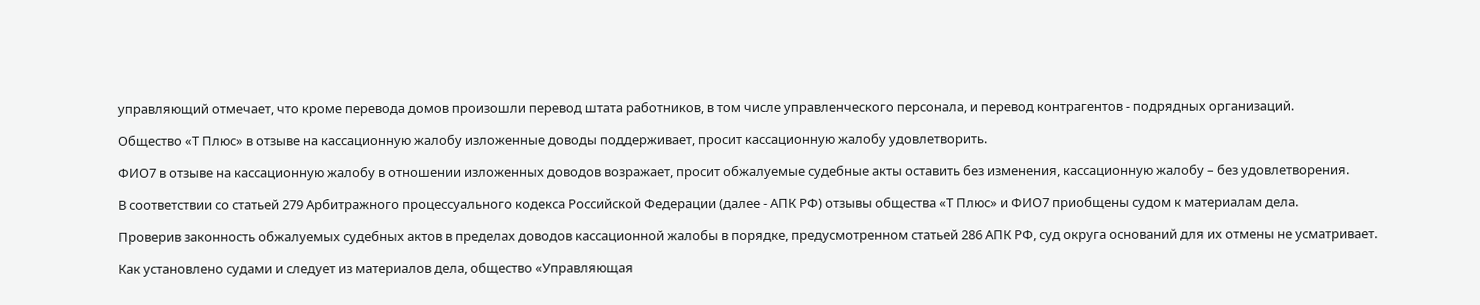управляющий отмечает, что кроме перевода домов произошли перевод штата работников, в том числе управленческого персонала, и перевод контрагентов - подрядных организаций.

Общество «Т Плюс» в отзыве на кассационную жалобу изложенные доводы поддерживает, просит кассационную жалобу удовлетворить.

ФИО7 в отзыве на кассационную жалобу в отношении изложенных доводов возражает, просит обжалуемые судебные акты оставить без изменения, кассационную жалобу – без удовлетворения.

В соответствии со статьей 279 Арбитражного процессуального кодекса Российской Федерации (далее - АПК РФ) отзывы общества «Т Плюс» и ФИО7 приобщены судом к материалам дела.

Проверив законность обжалуемых судебных актов в пределах доводов кассационной жалобы в порядке, предусмотренном статьей 286 АПК РФ, суд округа оснований для их отмены не усматривает.

Как установлено судами и следует из материалов дела, общество «Управляющая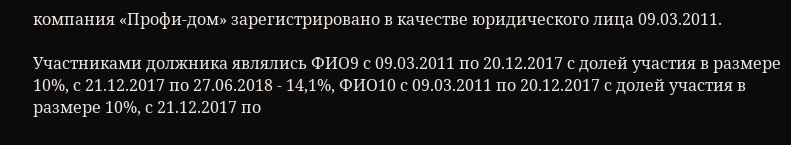компания «Профи-дом» зарегистрировано в качестве юридического лица 09.03.2011.

Участниками должника являлись ФИО9 с 09.03.2011 по 20.12.2017 с долей участия в размере 10%, с 21.12.2017 по 27.06.2018 - 14,1%, ФИО10 с 09.03.2011 по 20.12.2017 с долей участия в размере 10%, с 21.12.2017 по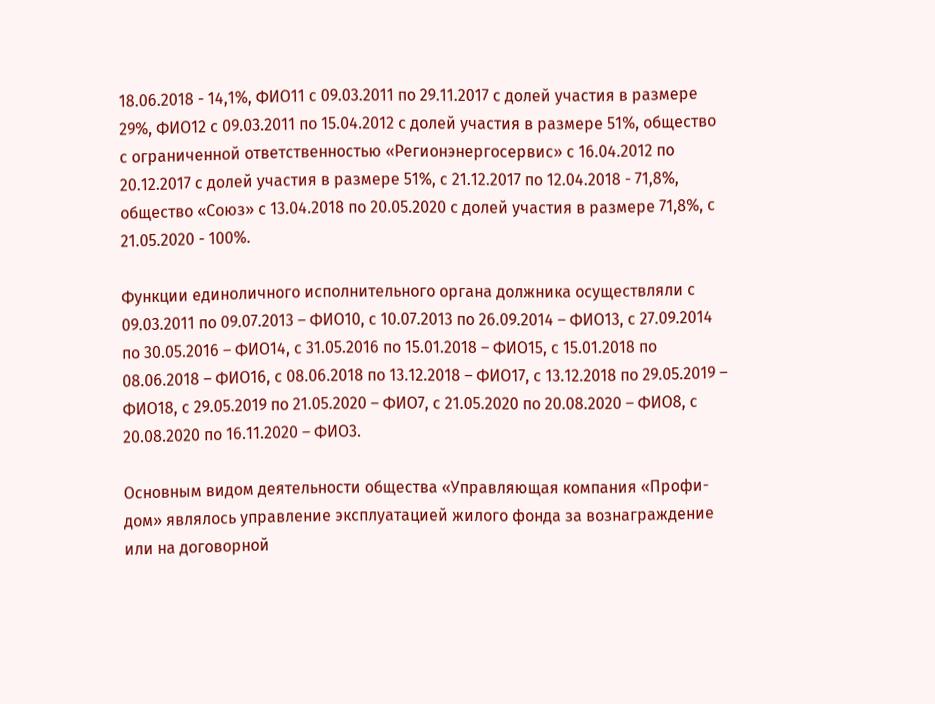18.06.2018 - 14,1%, ФИО11 с 09.03.2011 по 29.11.2017 с долей участия в размере 29%, ФИО12 с 09.03.2011 по 15.04.2012 с долей участия в размере 51%, общество с ограниченной ответственностью «Регионэнергосервис» с 16.04.2012 по 20.12.2017 с долей участия в размере 51%, с 21.12.2017 по 12.04.2018 - 71,8%, общество «Союз» с 13.04.2018 по 20.05.2020 с долей участия в размере 71,8%, с 21.05.2020 - 100%.

Функции единоличного исполнительного органа должника осуществляли с 09.03.2011 по 09.07.2013 – ФИО10, с 10.07.2013 по 26.09.2014 – ФИО13, с 27.09.2014 по 30.05.2016 – ФИО14, с 31.05.2016 по 15.01.2018 – ФИО15, с 15.01.2018 по 08.06.2018 – ФИО16, с 08.06.2018 по 13.12.2018 – ФИО17, с 13.12.2018 по 29.05.2019 – ФИО18, с 29.05.2019 по 21.05.2020 – ФИО7, с 21.05.2020 по 20.08.2020 – ФИО8, с 20.08.2020 по 16.11.2020 – ФИО3.

Основным видом деятельности общества «Управляющая компания «Профи-дом» являлось управление эксплуатацией жилого фонда за вознаграждение или на договорной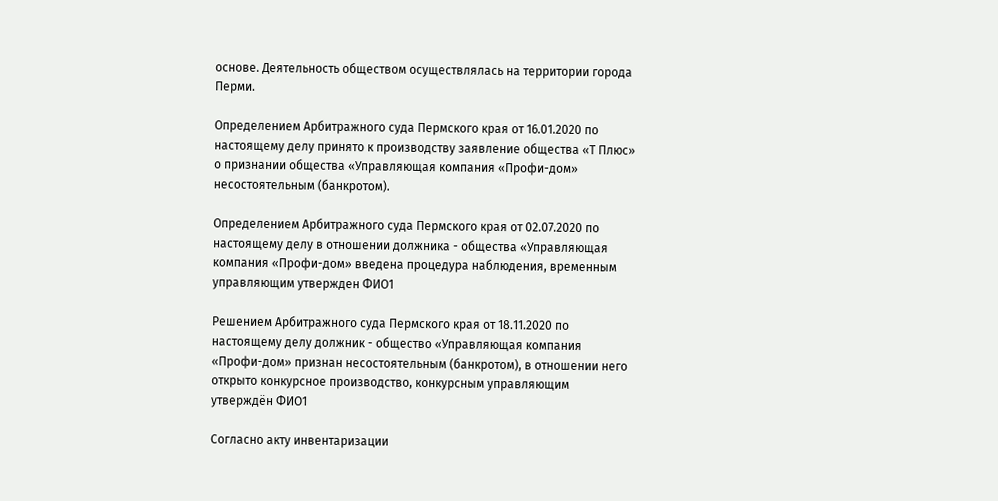основе. Деятельность обществом осуществлялась на территории города Перми.

Определением Арбитражного суда Пермского края от 16.01.2020 по настоящему делу принято к производству заявление общества «Т Плюс» о признании общества «Управляющая компания «Профи-дом» несостоятельным (банкротом).

Определением Арбитражного суда Пермского края от 02.07.2020 по настоящему делу в отношении должника - общества «Управляющая компания «Профи-дом» введена процедура наблюдения, временным управляющим утвержден ФИО1

Решением Арбитражного суда Пермского края от 18.11.2020 по настоящему делу должник - общество «Управляющая компания «Профи-дом» признан несостоятельным (банкротом), в отношении него открыто конкурсное производство, конкурсным управляющим утверждён ФИО1

Согласно акту инвентаризации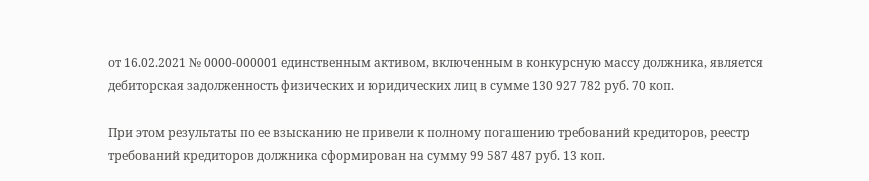от 16.02.2021 № 0000-000001 единственным активом, включенным в конкурсную массу должника, является дебиторская задолженность физических и юридических лиц в сумме 130 927 782 руб. 70 коп.

При этом результаты по ее взысканию не привели к полному погашению требований кредиторов, реестр требований кредиторов должника сформирован на сумму 99 587 487 руб. 13 коп.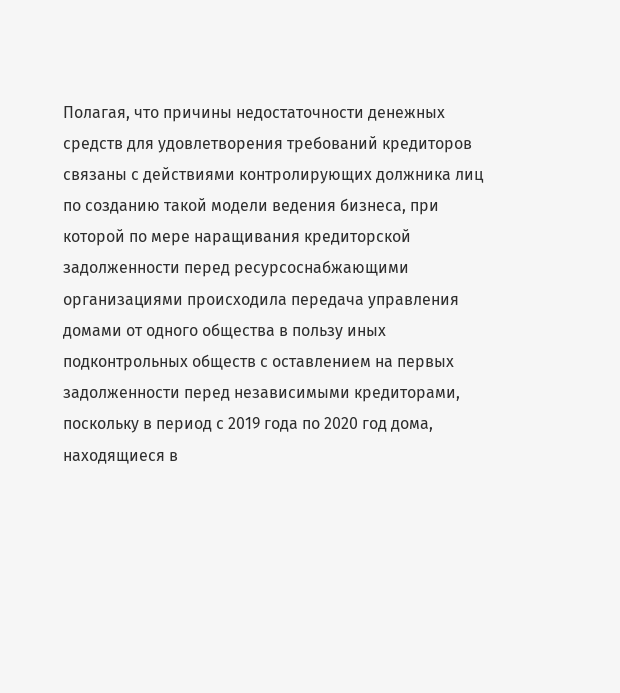Полагая, что причины недостаточности денежных средств для удовлетворения требований кредиторов связаны с действиями контролирующих должника лиц по созданию такой модели ведения бизнеса, при которой по мере наращивания кредиторской задолженности перед ресурсоснабжающими организациями происходила передача управления домами от одного общества в пользу иных подконтрольных обществ с оставлением на первых задолженности перед независимыми кредиторами, поскольку в период с 2019 года по 2020 год дома, находящиеся в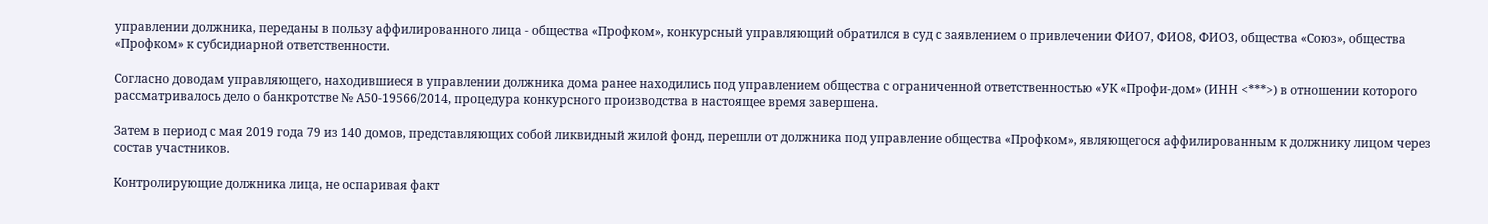управлении должника, переданы в пользу аффилированного лица - общества «Профком», конкурсный управляющий обратился в суд с заявлением о привлечении ФИО7, ФИО8, ФИО3, общества «Союз», общества «Профком» к субсидиарной ответственности.

Согласно доводам управляющего, находившиеся в управлении должника дома ранее находились под управлением общества с ограниченной ответственностью «УК «Профи-дом» (ИНН <***>) в отношении которого рассматривалось дело о банкротстве № А50-19566/2014, процедура конкурсного производства в настоящее время завершена.

Затем в период с мая 2019 года 79 из 140 домов, представляющих собой ликвидный жилой фонд, перешли от должника под управление общества «Профком», являющегося аффилированным к должнику лицом через состав участников.

Контролирующие должника лица, не оспаривая факт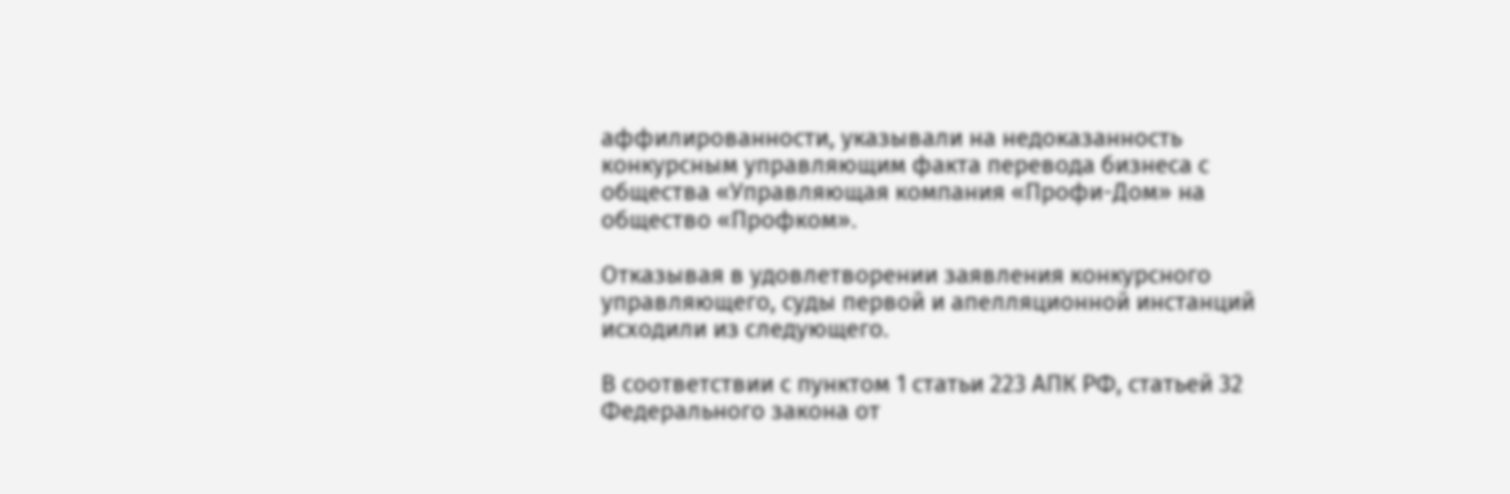аффилированности, указывали на недоказанность конкурсным управляющим факта перевода бизнеса с общества «Управляющая компания «Профи-Дом» на общество «Профком».

Отказывая в удовлетворении заявления конкурсного управляющего, суды первой и апелляционной инстанций исходили из следующего.

В соответствии с пунктом 1 статьи 223 АПК РФ, статьей 32 Федерального закона от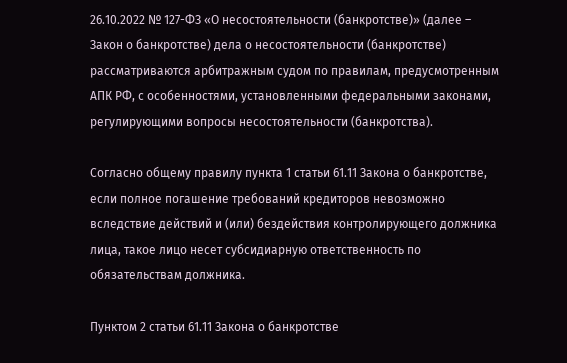26.10.2022 № 127-ФЗ «О несостоятельности (банкротстве)» (далее – Закон о банкротстве) дела о несостоятельности (банкротстве) рассматриваются арбитражным судом по правилам, предусмотренным АПК РФ, с особенностями, установленными федеральными законами, регулирующими вопросы несостоятельности (банкротства).

Согласно общему правилу пункта 1 статьи 61.11 Закона о банкротстве, если полное погашение требований кредиторов невозможно вследствие действий и (или) бездействия контролирующего должника лица, такое лицо несет субсидиарную ответственность по обязательствам должника.

Пунктом 2 статьи 61.11 Закона о банкротстве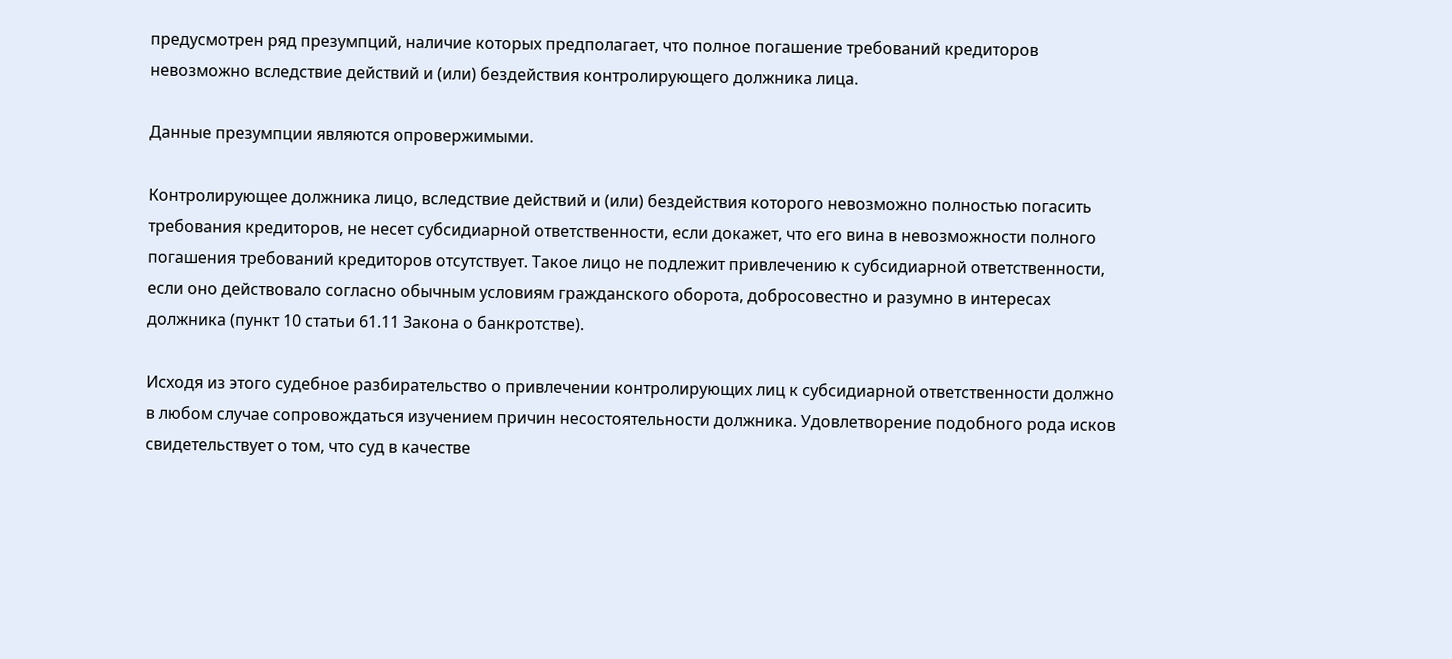предусмотрен ряд презумпций, наличие которых предполагает, что полное погашение требований кредиторов невозможно вследствие действий и (или) бездействия контролирующего должника лица.

Данные презумпции являются опровержимыми.

Контролирующее должника лицо, вследствие действий и (или) бездействия которого невозможно полностью погасить требования кредиторов, не несет субсидиарной ответственности, если докажет, что его вина в невозможности полного погашения требований кредиторов отсутствует. Такое лицо не подлежит привлечению к субсидиарной ответственности, если оно действовало согласно обычным условиям гражданского оборота, добросовестно и разумно в интересах должника (пункт 10 статьи 61.11 Закона о банкротстве).

Исходя из этого судебное разбирательство о привлечении контролирующих лиц к субсидиарной ответственности должно в любом случае сопровождаться изучением причин несостоятельности должника. Удовлетворение подобного рода исков свидетельствует о том, что суд в качестве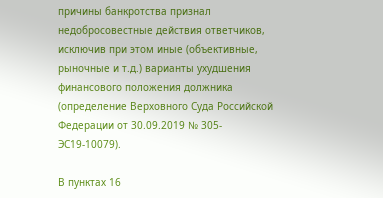причины банкротства признал недобросовестные действия ответчиков, исключив при этом иные (объективные, рыночные и т.д.) варианты ухудшения финансового положения должника (определение Верховного Суда Российской Федерации от 30.09.2019 № 305-ЭС19-10079).

В пунктах 16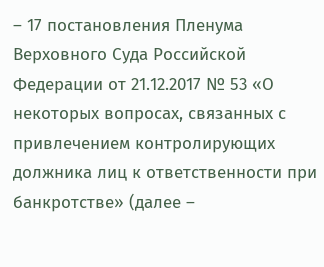– 17 постановления Пленума Верховного Суда Российской Федерации от 21.12.2017 № 53 «О некоторых вопросах, связанных с привлечением контролирующих должника лиц к ответственности при банкротстве» (далее –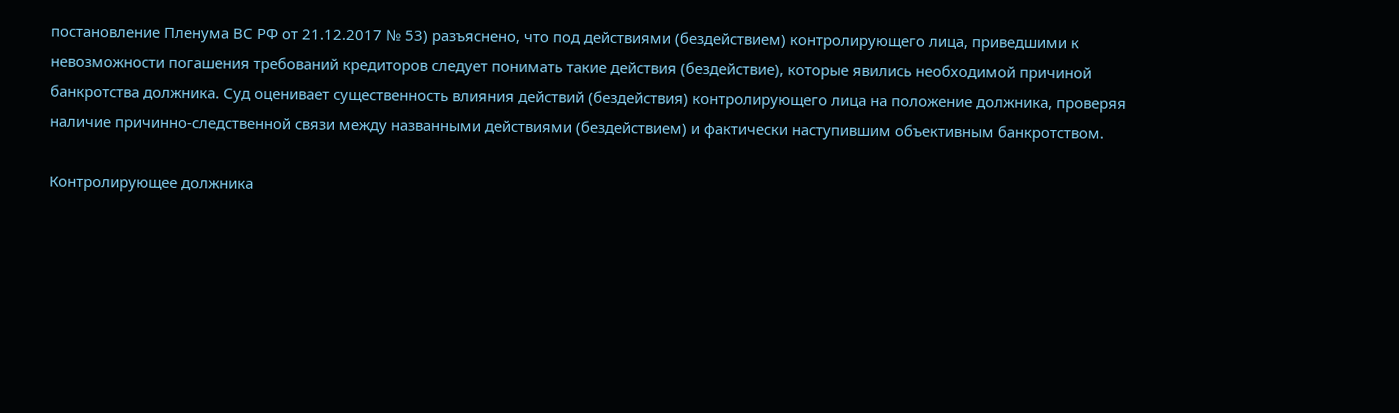постановление Пленума ВС РФ от 21.12.2017 № 53) разъяснено, что под действиями (бездействием) контролирующего лица, приведшими к невозможности погашения требований кредиторов следует понимать такие действия (бездействие), которые явились необходимой причиной банкротства должника. Суд оценивает существенность влияния действий (бездействия) контролирующего лица на положение должника, проверяя наличие причинно-следственной связи между названными действиями (бездействием) и фактически наступившим объективным банкротством.

Контролирующее должника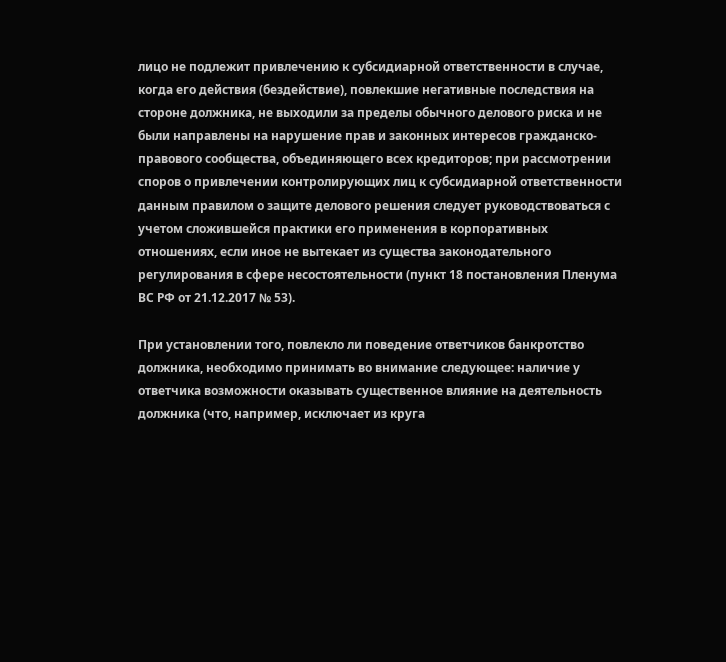лицо не подлежит привлечению к субсидиарной ответственности в случае, когда его действия (бездействие), повлекшие негативные последствия на стороне должника, не выходили за пределы обычного делового риска и не были направлены на нарушение прав и законных интересов гражданско-правового сообщества, объединяющего всех кредиторов; при рассмотрении споров о привлечении контролирующих лиц к субсидиарной ответственности данным правилом о защите делового решения следует руководствоваться с учетом сложившейся практики его применения в корпоративных отношениях, если иное не вытекает из существа законодательного регулирования в сфере несостоятельности (пункт 18 постановления Пленума ВС РФ от 21.12.2017 № 53).

При установлении того, повлекло ли поведение ответчиков банкротство должника, необходимо принимать во внимание следующее: наличие у ответчика возможности оказывать существенное влияние на деятельность должника (что, например, исключает из круга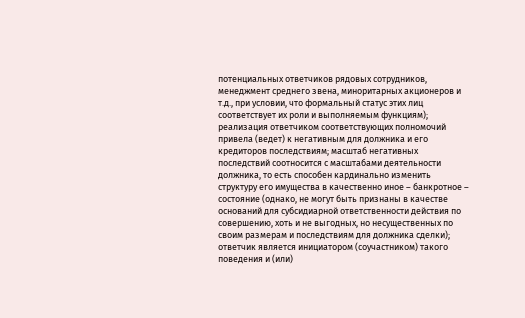потенциальных ответчиков рядовых сотрудников, менеджмент среднего звена, миноритарных акционеров и т.д., при условии, что формальный статус этих лиц соответствует их роли и выполняемым функциям); реализация ответчиком соответствующих полномочий привела (ведет) к негативным для должника и его кредиторов последствиям; масштаб негативных последствий соотносится с масштабами деятельности должника, то есть способен кардинально изменить структуру его имущества в качественно иное – банкротное – состояние (однако, не могут быть признаны в качестве оснований для субсидиарной ответственности действия по совершению, хоть и не выгодных, но несущественных по своим размерам и последствиям для должника сделки); ответчик является инициатором (соучастником) такого поведения и (или)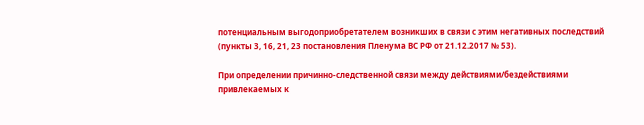потенциальным выгодоприобретателем возникших в связи с этим негативных последствий (пункты 3, 16, 21, 23 постановления Пленума ВС РФ от 21.12.2017 № 53).

При определении причинно-следственной связи между действиями/бездействиями привлекаемых к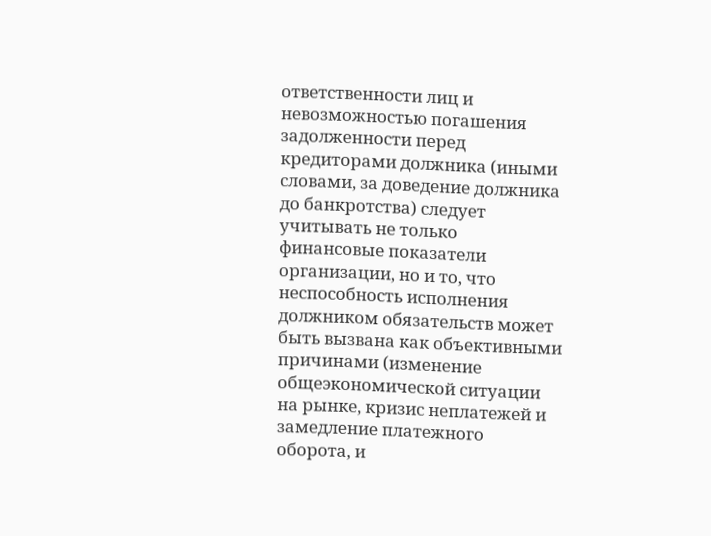ответственности лиц и невозможностью погашения задолженности перед кредиторами должника (иными словами, за доведение должника до банкротства) следует учитывать не только финансовые показатели организации, но и то, что неспособность исполнения должником обязательств может быть вызвана как объективными причинами (изменение общеэкономической ситуации на рынке, кризис неплатежей и замедление платежного оборота, и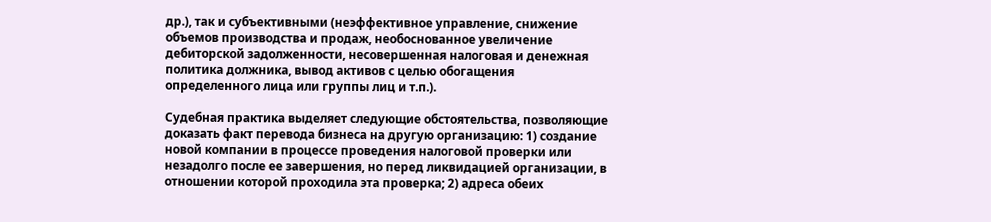др.), так и субъективными (неэффективное управление, снижение объемов производства и продаж, необоснованное увеличение дебиторской задолженности, несовершенная налоговая и денежная политика должника, вывод активов с целью обогащения определенного лица или группы лиц и т.п.).

Судебная практика выделяет следующие обстоятельства, позволяющие доказать факт перевода бизнеса на другую организацию: 1) создание новой компании в процессе проведения налоговой проверки или незадолго после ее завершения, но перед ликвидацией организации, в отношении которой проходила эта проверка; 2) адреса обеих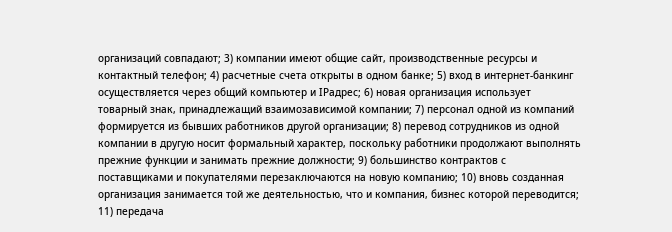организаций совпадают; 3) компании имеют общие сайт, производственные ресурсы и контактный телефон; 4) расчетные счета открыты в одном банке; 5) вход в интернет-банкинг осуществляется через общий компьютер и IPадрес; 6) новая организация использует товарный знак, принадлежащий взаимозависимой компании; 7) персонал одной из компаний формируется из бывших работников другой организации; 8) перевод сотрудников из одной компании в другую носит формальный характер, поскольку работники продолжают выполнять прежние функции и занимать прежние должности; 9) большинство контрактов с поставщиками и покупателями перезаключаются на новую компанию; 10) вновь созданная организация занимается той же деятельностью, что и компания, бизнес которой переводится; 11) передача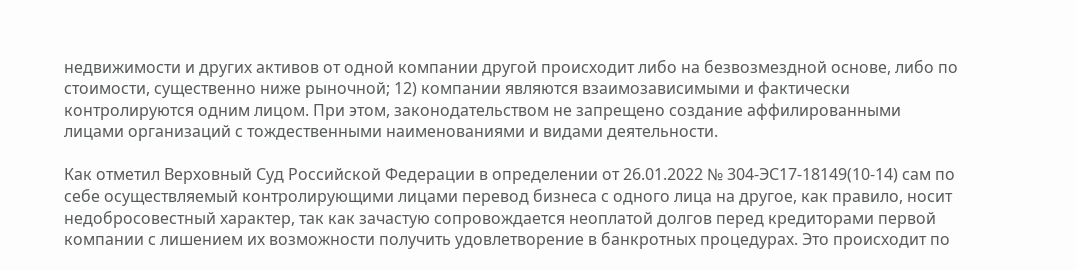недвижимости и других активов от одной компании другой происходит либо на безвозмездной основе, либо по стоимости, существенно ниже рыночной; 12) компании являются взаимозависимыми и фактически контролируются одним лицом. При этом, законодательством не запрещено создание аффилированными лицами организаций с тождественными наименованиями и видами деятельности.

Как отметил Верховный Суд Российской Федерации в определении от 26.01.2022 № 304-ЭС17-18149(10-14) сам по себе осуществляемый контролирующими лицами перевод бизнеса с одного лица на другое, как правило, носит недобросовестный характер, так как зачастую сопровождается неоплатой долгов перед кредиторами первой компании с лишением их возможности получить удовлетворение в банкротных процедурах. Это происходит по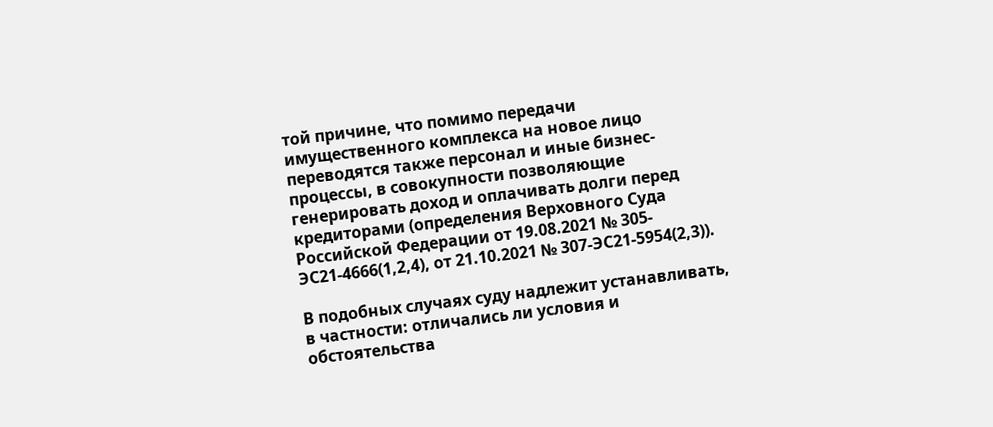той причине, что помимо передачи имущественного комплекса на новое лицо переводятся также персонал и иные бизнес-процессы, в совокупности позволяющие генерировать доход и оплачивать долги перед кредиторами (определения Верховного Суда Российской Федерации от 19.08.2021 № 305-ЭС21-4666(1,2,4), от 21.10.2021 № 307-ЭС21-5954(2,3)).

В подобных случаях суду надлежит устанавливать, в частности: отличались ли условия и обстоятельства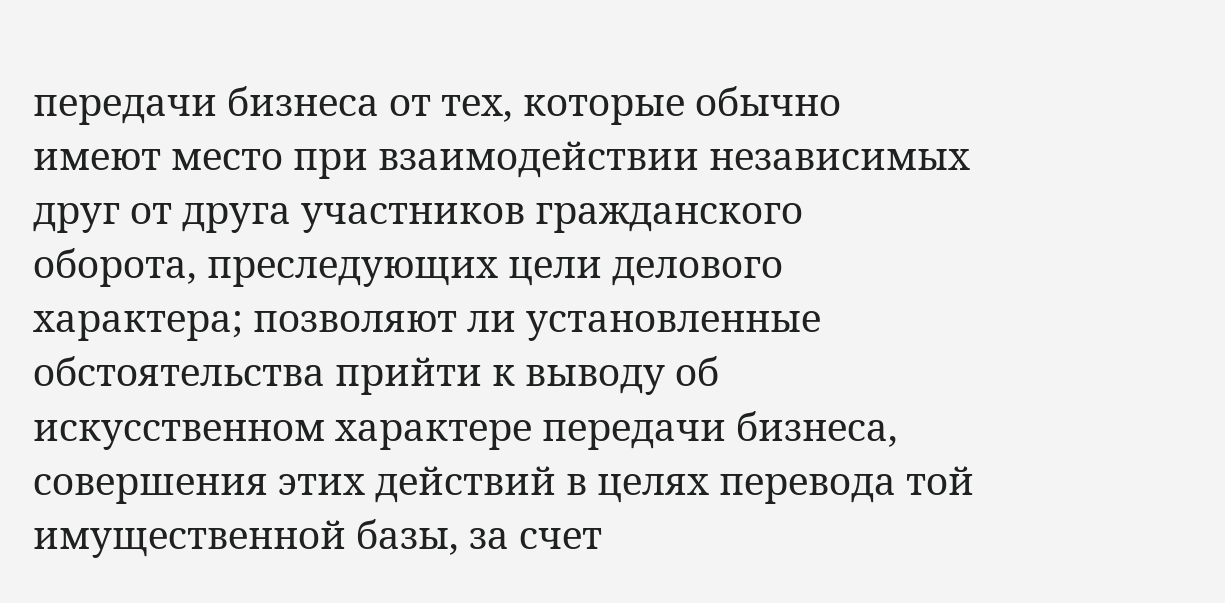передачи бизнеса от тех, которые обычно имеют место при взаимодействии независимых друг от друга участников гражданского оборота, преследующих цели делового характера; позволяют ли установленные обстоятельства прийти к выводу об искусственном характере передачи бизнеса, совершения этих действий в целях перевода той имущественной базы, за счет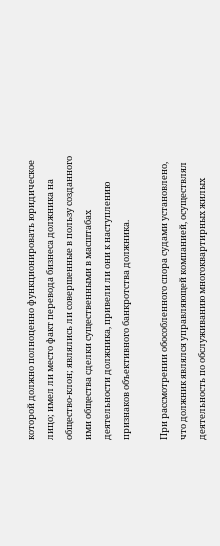которой должно полноценно функционировать юридическое лицо; имел ли место факт перевода бизнеса должника на общество-клон; являлись ли совершенные в пользу созданного ими общества сделки существенными в масштабах деятельности должника, привели ли они к наступлению признаков объективного банкротства должника.

При рассмотрении обособленного спора судами установлено, что должник являлся управляющей компанией, осуществлял деятельность по обслуживанию многоквартирных жилых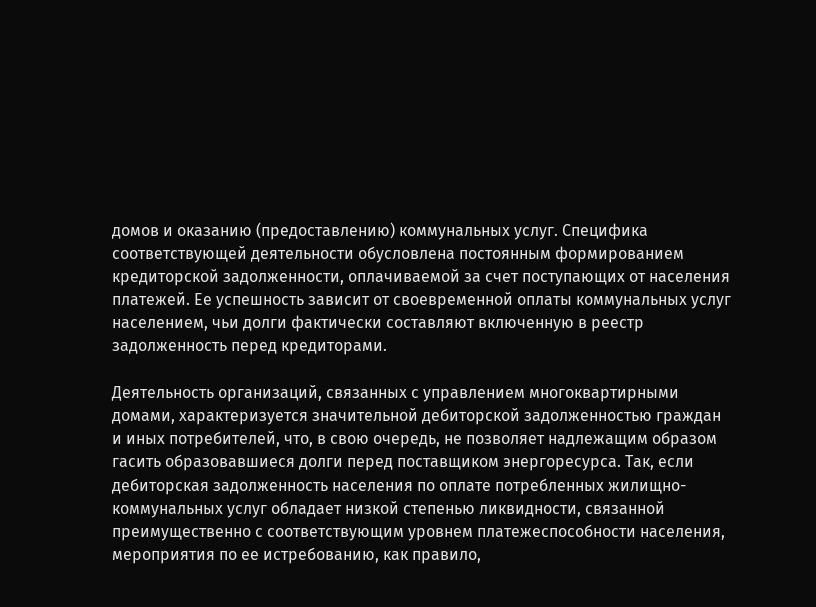домов и оказанию (предоставлению) коммунальных услуг. Специфика соответствующей деятельности обусловлена постоянным формированием кредиторской задолженности, оплачиваемой за счет поступающих от населения платежей. Ее успешность зависит от своевременной оплаты коммунальных услуг населением, чьи долги фактически составляют включенную в реестр задолженность перед кредиторами.

Деятельность организаций, связанных с управлением многоквартирными домами, характеризуется значительной дебиторской задолженностью граждан и иных потребителей, что, в свою очередь, не позволяет надлежащим образом гасить образовавшиеся долги перед поставщиком энергоресурса. Так, если дебиторская задолженность населения по оплате потребленных жилищно-коммунальных услуг обладает низкой степенью ликвидности, связанной преимущественно с соответствующим уровнем платежеспособности населения, мероприятия по ее истребованию, как правило,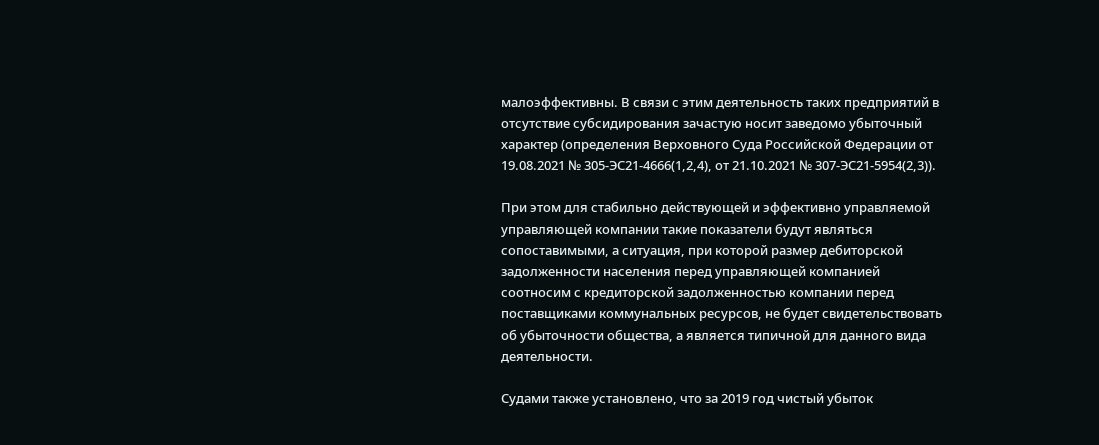малоэффективны. В связи с этим деятельность таких предприятий в отсутствие субсидирования зачастую носит заведомо убыточный характер (определения Верховного Суда Российской Федерации от 19.08.2021 № 305-ЭС21-4666(1,2,4), от 21.10.2021 № 307-ЭС21-5954(2,3)).

При этом для стабильно действующей и эффективно управляемой управляющей компании такие показатели будут являться сопоставимыми, а ситуация, при которой размер дебиторской задолженности населения перед управляющей компанией соотносим с кредиторской задолженностью компании перед поставщиками коммунальных ресурсов, не будет свидетельствовать об убыточности общества, а является типичной для данного вида деятельности.

Судами также установлено, что за 2019 год чистый убыток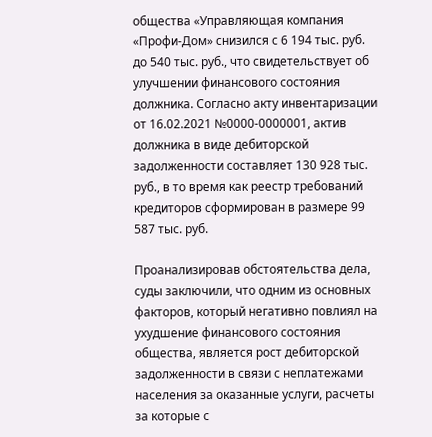общества «Управляющая компания «Профи-Дом» снизился с 6 194 тыс. руб. до 540 тыс. руб., что свидетельствует об улучшении финансового состояния должника. Согласно акту инвентаризации от 16.02.2021 №0000-0000001, актив должника в виде дебиторской задолженности составляет 130 928 тыс. руб., в то время как реестр требований кредиторов сформирован в размере 99 587 тыс. руб.

Проанализировав обстоятельства дела, суды заключили, что одним из основных факторов, который негативно повлиял на ухудшение финансового состояния общества, является рост дебиторской задолженности в связи с неплатежами населения за оказанные услуги, расчеты за которые с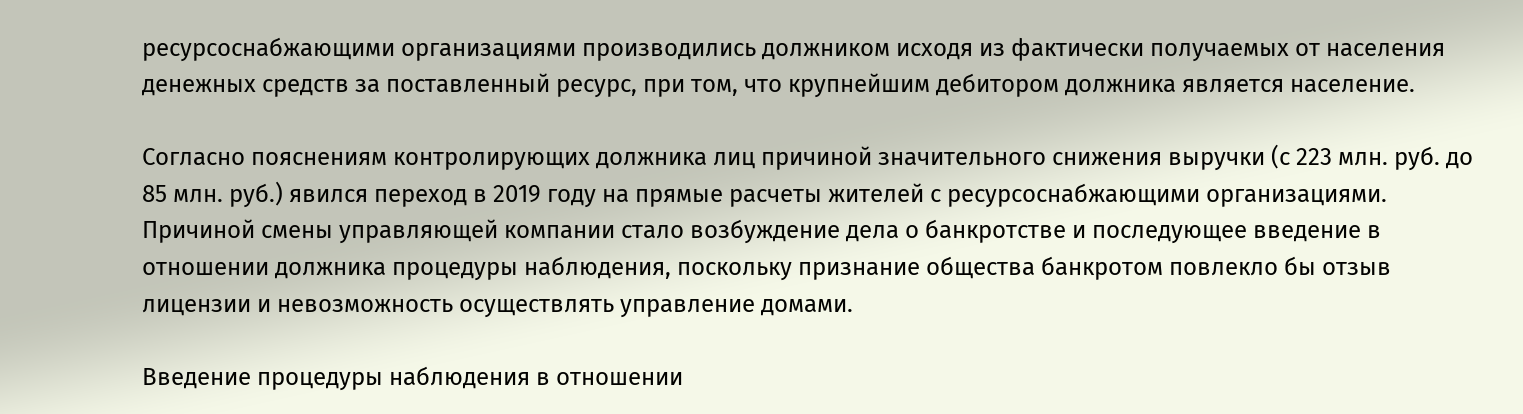ресурсоснабжающими организациями производились должником исходя из фактически получаемых от населения денежных средств за поставленный ресурс, при том, что крупнейшим дебитором должника является население.

Согласно пояснениям контролирующих должника лиц причиной значительного снижения выручки (с 223 млн. руб. до 85 млн. руб.) явился переход в 2019 году на прямые расчеты жителей с ресурсоснабжающими организациями. Причиной смены управляющей компании стало возбуждение дела о банкротстве и последующее введение в отношении должника процедуры наблюдения, поскольку признание общества банкротом повлекло бы отзыв лицензии и невозможность осуществлять управление домами.

Введение процедуры наблюдения в отношении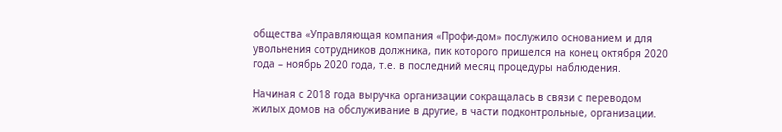общества «Управляющая компания «Профи-дом» послужило основанием и для увольнения сотрудников должника, пик которого пришелся на конец октября 2020 года – ноябрь 2020 года, т.е. в последний месяц процедуры наблюдения.

Начиная с 2018 года выручка организации сокращалась в связи с переводом жилых домов на обслуживание в другие, в части подконтрольные, организации.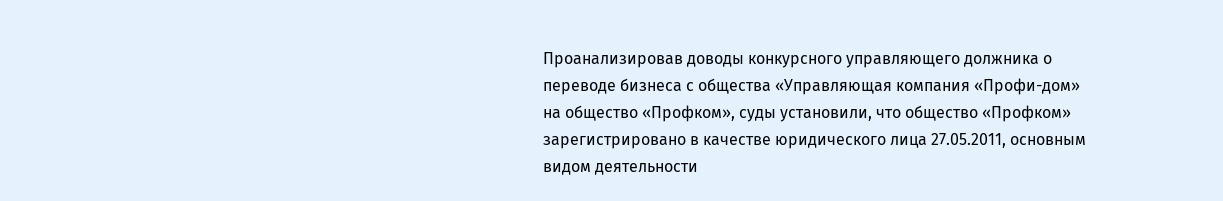Проанализировав доводы конкурсного управляющего должника о переводе бизнеса с общества «Управляющая компания «Профи-дом» на общество «Профком», суды установили, что общество «Профком» зарегистрировано в качестве юридического лица 27.05.2011, основным видом деятельности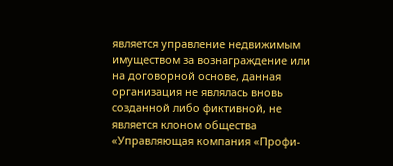является управление недвижимым имуществом за вознаграждение или на договорной основе, данная организация не являлась вновь созданной либо фиктивной, не является клоном общества «Управляющая компания «Профи-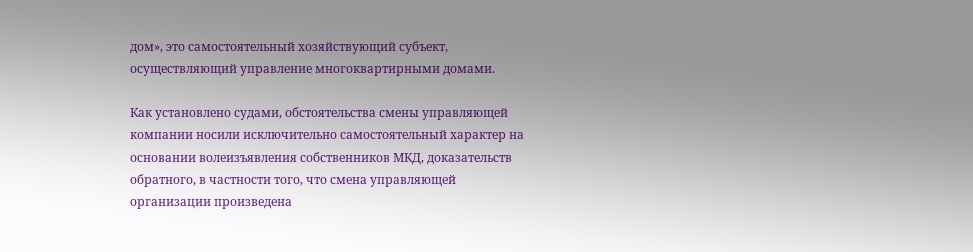дом», это самостоятельный хозяйствующий субъект, осуществляющий управление многоквартирными домами.

Как установлено судами, обстоятельства смены управляющей компании носили исключительно самостоятельный характер на основании волеизъявления собственников МКД, доказательств обратного, в частности того, что смена управляющей организации произведена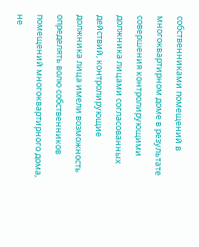собственниками помещений в многоквартирном доме в результате совершения контролирующими должника лицами согласованных действий, контролирующие должника лица имели возможность определять волю собственников помещений многоквартирного дома, не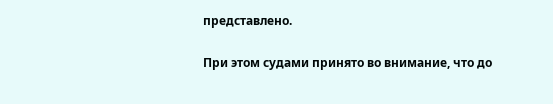представлено.

При этом судами принято во внимание, что до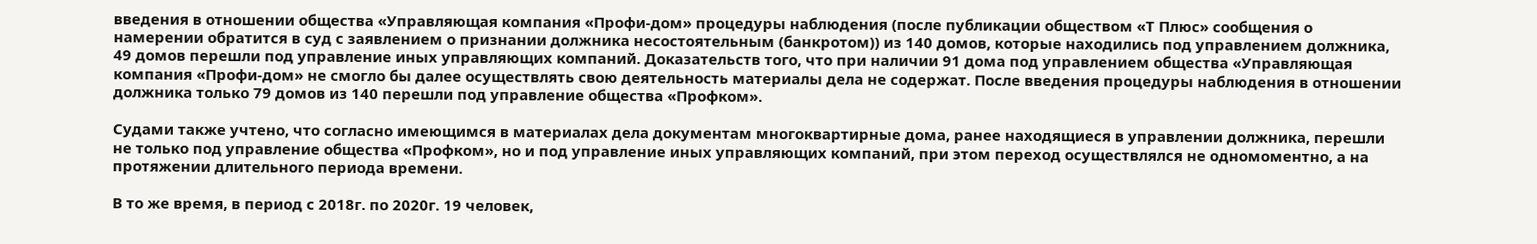введения в отношении общества «Управляющая компания «Профи-дом» процедуры наблюдения (после публикации обществом «Т Плюс» сообщения о намерении обратится в суд с заявлением о признании должника несостоятельным (банкротом)) из 140 домов, которые находились под управлением должника, 49 домов перешли под управление иных управляющих компаний. Доказательств того, что при наличии 91 дома под управлением общества «Управляющая компания «Профи-дом» не смогло бы далее осуществлять свою деятельность материалы дела не содержат. После введения процедуры наблюдения в отношении должника только 79 домов из 140 перешли под управление общества «Профком».

Судами также учтено, что согласно имеющимся в материалах дела документам многоквартирные дома, ранее находящиеся в управлении должника, перешли не только под управление общества «Профком», но и под управление иных управляющих компаний, при этом переход осуществлялся не одномоментно, а на протяжении длительного периода времени.

В то же время, в период с 2018г. по 2020г. 19 человек,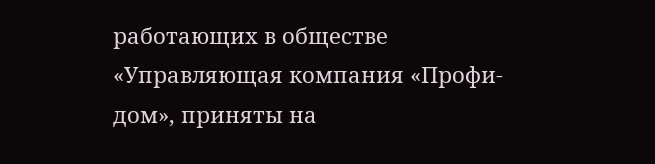работающих в обществе «Управляющая компания «Профи-дом», приняты на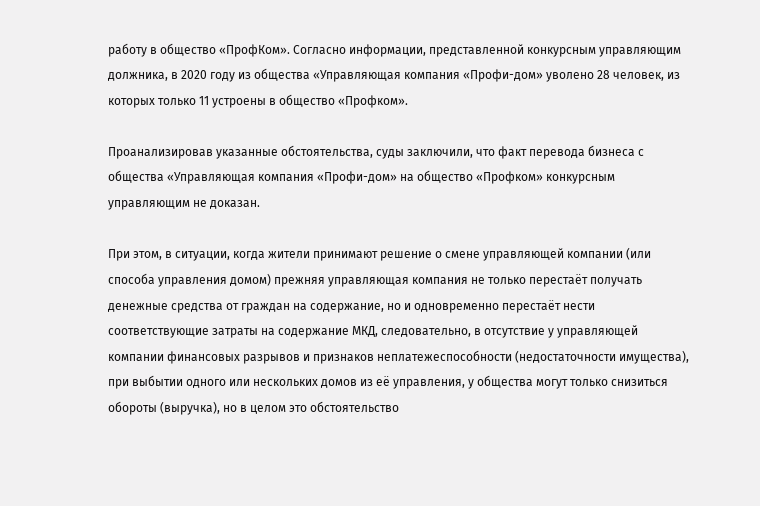работу в общество «ПрофКом». Согласно информации, представленной конкурсным управляющим должника, в 2020 году из общества «Управляющая компания «Профи-дом» уволено 28 человек, из которых только 11 устроены в общество «Профком».

Проанализировав указанные обстоятельства, суды заключили, что факт перевода бизнеса с общества «Управляющая компания «Профи-дом» на общество «Профком» конкурсным управляющим не доказан.

При этом, в ситуации, когда жители принимают решение о смене управляющей компании (или способа управления домом) прежняя управляющая компания не только перестаёт получать денежные средства от граждан на содержание, но и одновременно перестаёт нести соответствующие затраты на содержание МКД, следовательно, в отсутствие у управляющей компании финансовых разрывов и признаков неплатежеспособности (недостаточности имущества), при выбытии одного или нескольких домов из её управления, у общества могут только снизиться обороты (выручка), но в целом это обстоятельство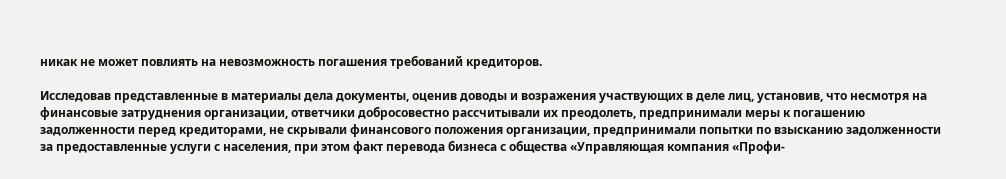никак не может повлиять на невозможность погашения требований кредиторов.

Исследовав представленные в материалы дела документы, оценив доводы и возражения участвующих в деле лиц, установив, что несмотря на финансовые затруднения организации, ответчики добросовестно рассчитывали их преодолеть, предпринимали меры к погашению задолженности перед кредиторами, не скрывали финансового положения организации, предпринимали попытки по взысканию задолженности за предоставленные услуги с населения, при этом факт перевода бизнеса с общества «Управляющая компания «Профи-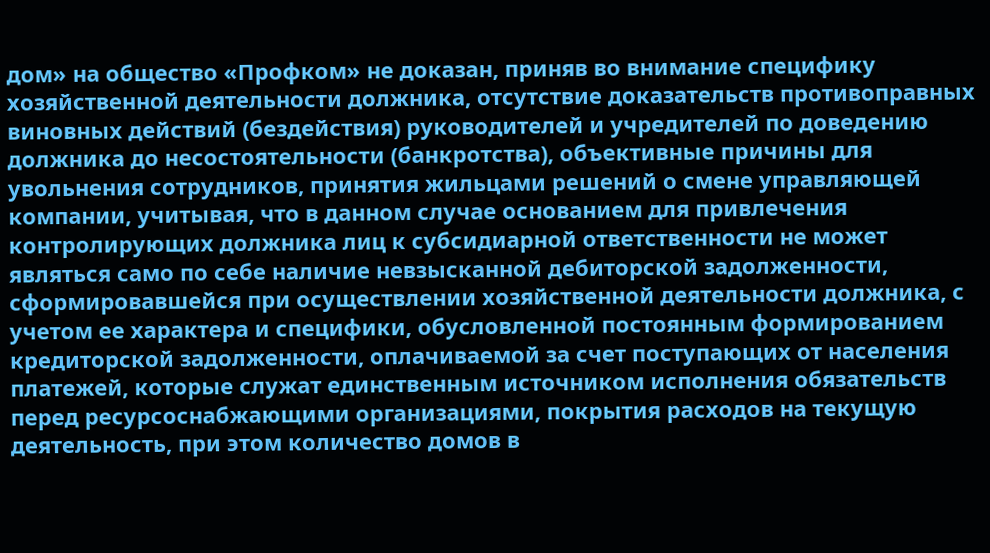дом» на общество «Профком» не доказан, приняв во внимание специфику хозяйственной деятельности должника, отсутствие доказательств противоправных виновных действий (бездействия) руководителей и учредителей по доведению должника до несостоятельности (банкротства), объективные причины для увольнения сотрудников, принятия жильцами решений о смене управляющей компании, учитывая, что в данном случае основанием для привлечения контролирующих должника лиц к субсидиарной ответственности не может являться само по себе наличие невзысканной дебиторской задолженности, сформировавшейся при осуществлении хозяйственной деятельности должника, с учетом ее характера и специфики, обусловленной постоянным формированием кредиторской задолженности, оплачиваемой за счет поступающих от населения платежей, которые служат единственным источником исполнения обязательств перед ресурсоснабжающими организациями, покрытия расходов на текущую деятельность, при этом количество домов в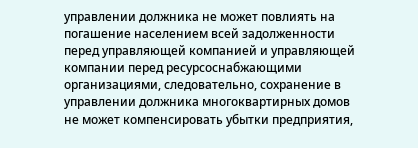управлении должника не может повлиять на погашение населением всей задолженности перед управляющей компанией и управляющей компании перед ресурсоснабжающими организациями, следовательно, сохранение в управлении должника многоквартирных домов не может компенсировать убытки предприятия,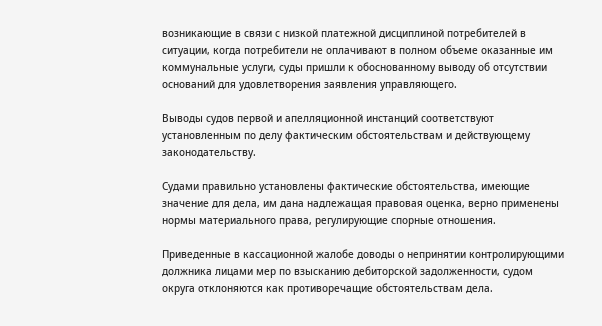возникающие в связи с низкой платежной дисциплиной потребителей в ситуации, когда потребители не оплачивают в полном объеме оказанные им коммунальные услуги, суды пришли к обоснованному выводу об отсутствии оснований для удовлетворения заявления управляющего.

Выводы судов первой и апелляционной инстанций соответствуют установленным по делу фактическим обстоятельствам и действующему законодательству.

Судами правильно установлены фактические обстоятельства, имеющие значение для дела, им дана надлежащая правовая оценка, верно применены нормы материального права, регулирующие спорные отношения.

Приведенные в кассационной жалобе доводы о непринятии контролирующими должника лицами мер по взысканию дебиторской задолженности, судом округа отклоняются как противоречащие обстоятельствам дела.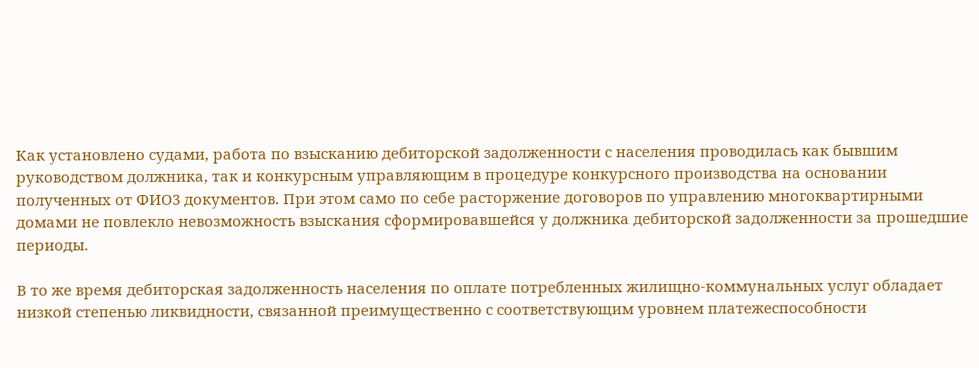Как установлено судами, работа по взысканию дебиторской задолженности с населения проводилась как бывшим руководством должника, так и конкурсным управляющим в процедуре конкурсного производства на основании полученных от ФИО3 документов. При этом само по себе расторжение договоров по управлению многоквартирными домами не повлекло невозможность взыскания сформировавшейся у должника дебиторской задолженности за прошедшие периоды.

В то же время дебиторская задолженность населения по оплате потребленных жилищно-коммунальных услуг обладает низкой степенью ликвидности, связанной преимущественно с соответствующим уровнем платежеспособности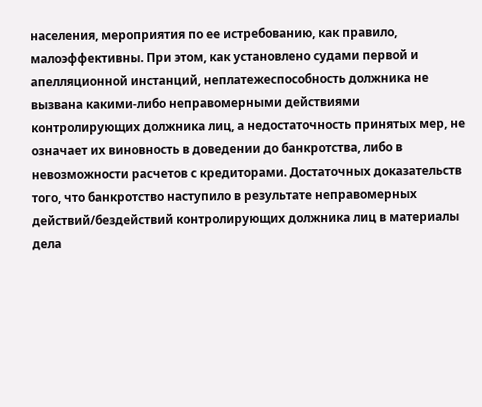населения, мероприятия по ее истребованию, как правило, малоэффективны. При этом, как установлено судами первой и апелляционной инстанций, неплатежеспособность должника не вызвана какими-либо неправомерными действиями контролирующих должника лиц, а недостаточность принятых мер, не означает их виновность в доведении до банкротства, либо в невозможности расчетов с кредиторами. Достаточных доказательств того, что банкротство наступило в результате неправомерных действий/бездействий контролирующих должника лиц в материалы дела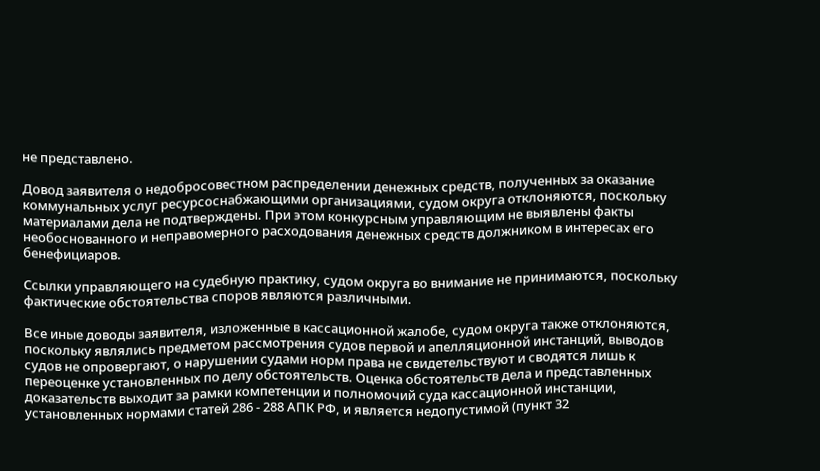не представлено.

Довод заявителя о недобросовестном распределении денежных средств, полученных за оказание коммунальных услуг ресурсоснабжающими организациями, судом округа отклоняются, поскольку материалами дела не подтверждены. При этом конкурсным управляющим не выявлены факты необоснованного и неправомерного расходования денежных средств должником в интересах его бенефициаров.

Ссылки управляющего на судебную практику, судом округа во внимание не принимаются, поскольку фактические обстоятельства споров являются различными.

Все иные доводы заявителя, изложенные в кассационной жалобе, судом округа также отклоняются, поскольку являлись предметом рассмотрения судов первой и апелляционной инстанций, выводов судов не опровергают, о нарушении судами норм права не свидетельствуют и сводятся лишь к переоценке установленных по делу обстоятельств. Оценка обстоятельств дела и представленных доказательств выходит за рамки компетенции и полномочий суда кассационной инстанции, установленных нормами статей 286 - 288 АПК РФ, и является недопустимой (пункт 32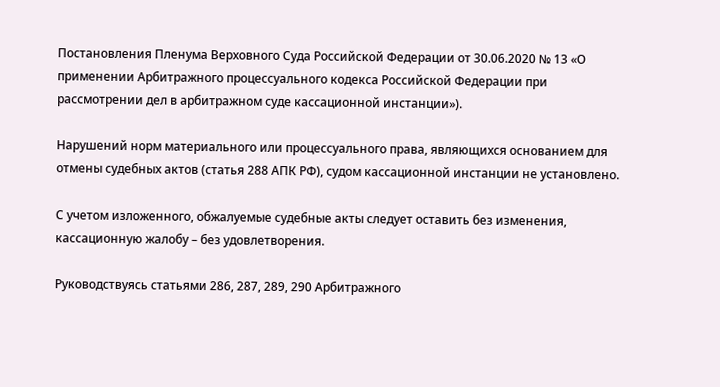Постановления Пленума Верховного Суда Российской Федерации от 30.06.2020 № 13 «О применении Арбитражного процессуального кодекса Российской Федерации при рассмотрении дел в арбитражном суде кассационной инстанции»).

Нарушений норм материального или процессуального права, являющихся основанием для отмены судебных актов (статья 288 АПК РФ), судом кассационной инстанции не установлено.

С учетом изложенного, обжалуемые судебные акты следует оставить без изменения, кассационную жалобу – без удовлетворения.

Руководствуясь статьями 286, 287, 289, 290 Арбитражного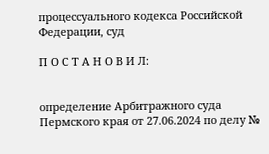процессуального кодекса Российской Федерации, суд

П О С Т А Н О В И Л:


определение Арбитражного суда Пермского края от 27.06.2024 по делу №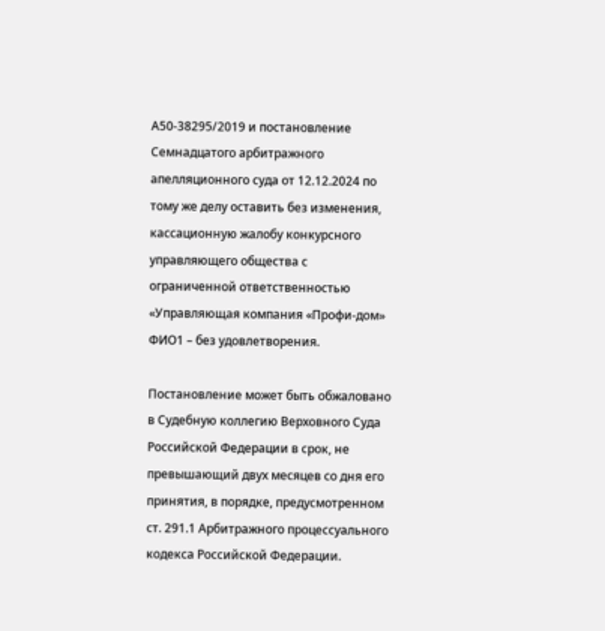А50-38295/2019 и постановление Семнадцатого арбитражного апелляционного суда от 12.12.2024 по тому же делу оставить без изменения, кассационную жалобу конкурсного управляющего общества с ограниченной ответственностью «Управляющая компания «Профи-дом» ФИО1 – без удовлетворения.

Постановление может быть обжаловано в Судебную коллегию Верховного Суда Российской Федерации в срок, не превышающий двух месяцев со дня его принятия, в порядке, предусмотренном ст. 291.1 Арбитражного процессуального кодекса Российской Федерации.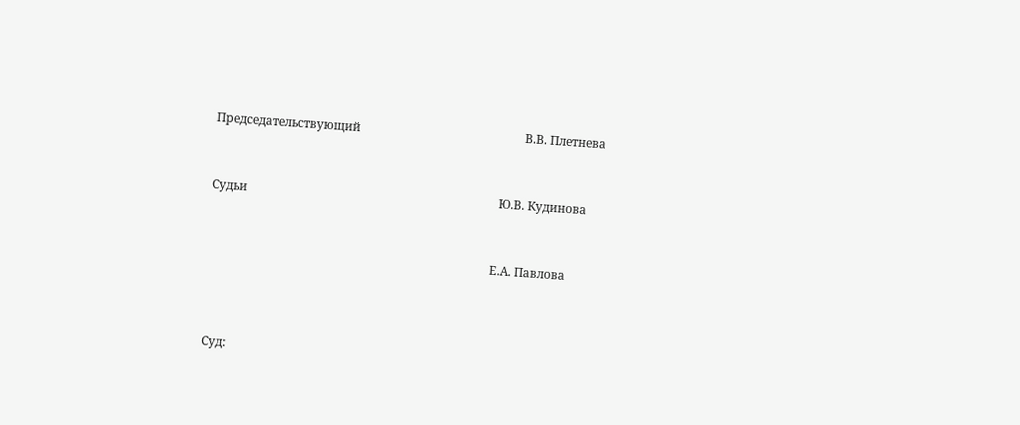Председательствующий                                                       В.В. Плетнева


Судьи                                                                                    Ю.В. Кудинова


                                                                                              Е.А. Павлова



Суд: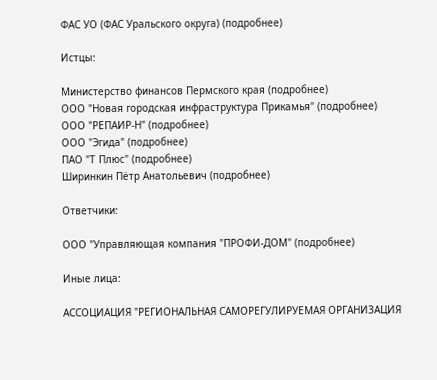ФАС УО (ФАС Уральского округа) (подробнее)

Истцы:

Министерство финансов Пермского края (подробнее)
ООО "Новая городская инфраструктура Прикамья" (подробнее)
ООО "РЕПАИР-Н" (подробнее)
ООО "Эгида" (подробнее)
ПАО "Т Плюс" (подробнее)
Ширинкин Пётр Анатольевич (подробнее)

Ответчики:

ООО "Управляющая компания "ПРОФИ-ДОМ" (подробнее)

Иные лица:

АССОЦИАЦИЯ "РЕГИОНАЛЬНАЯ САМОРЕГУЛИРУЕМАЯ ОРГАНИЗАЦИЯ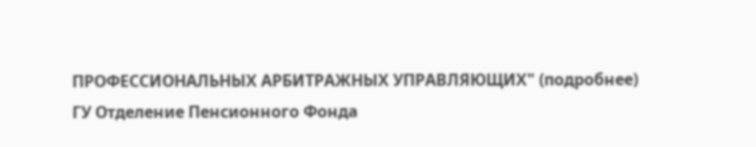ПРОФЕССИОНАЛЬНЫХ АРБИТРАЖНЫХ УПРАВЛЯЮЩИХ" (подробнее)
ГУ Отделение Пенсионного Фонда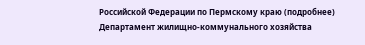Российской Федерации по Пермскому краю (подробнее)
Департамент жилищно-коммунального хозяйства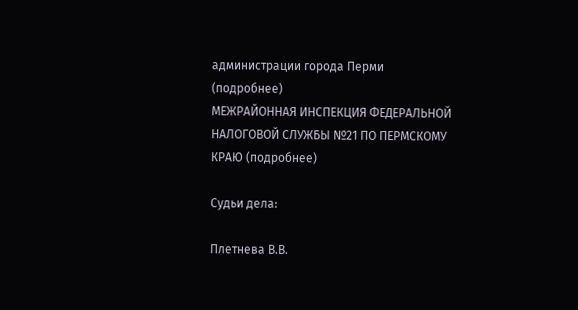администрации города Перми (подробнее)
МЕЖРАЙОННАЯ ИНСПЕКЦИЯ ФЕДЕРАЛЬНОЙ НАЛОГОВОЙ СЛУЖБЫ №21 ПО ПЕРМСКОМУ КРАЮ (подробнее)

Судьи дела:

Плетнева В.В.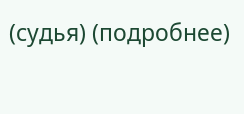(судья) (подробнее)